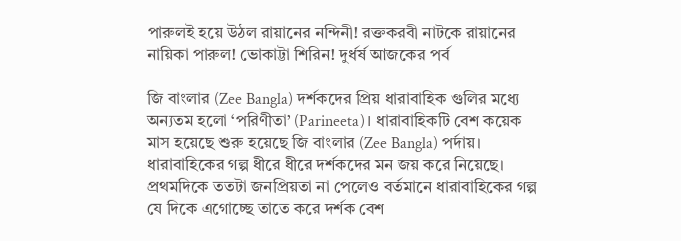পারুলই হয়ে উঠল রায়ানের নন্দিনী! রক্তকরবী নাটকে রায়ানের নায়িকা পারুল! ভোকাট্টা শিরিন! দুর্ধর্ষ আজকের পর্ব

জি বাংলার (Zee Bangla) দর্শকদের প্রিয় ধারাবাহিক গুলির মধ্যে অন্যতম হলো ‘পরিণীতা’ (Parineeta)। ধারাবাহিকটি বেশ কয়েক মাস হয়েছে শুরু হয়েছে জি বাংলার (Zee Bangla) পর্দায়। ধারাবাহিকের গল্প ধীরে ধীরে দর্শকদের মন জয় করে নিয়েছে। প্রথমদিকে ততটা জনপ্রিয়তা না পেলেও বর্তমানে ধারাবাহিকের গল্প যে দিকে এগোচ্ছে তাতে করে দর্শক বেশ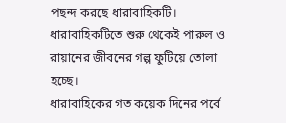পছন্দ করছে ধারাবাহিকটি। ধারাবাহিকটিতে শুরু থেকেই পারুল ও রায়ানের জীবনের গল্প ফুটিয়ে তোলা হচ্ছে।
ধারাবাহিকের গত কয়েক দিনের পর্বে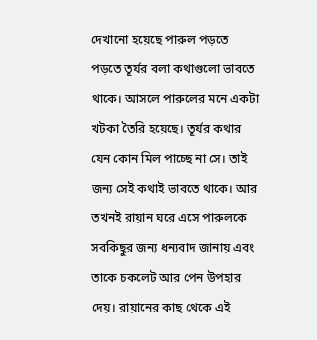দেখানো হয়েছে পারুল পড়তে পড়তে তূর্যর বলা কথাগুলো ভাবতে থাকে। আসলে পারুলের মনে একটা খটকা তৈরি হয়েছে। তূর্যর কথার যেন কোন মিল পাচ্ছে না সে। তাই জন্য সেই কথাই ভাবতে থাকে। আর তখনই রায়ান ঘরে এসে পারুলকে সবকিছুর জন্য ধন্যবাদ জানায় এবং তাকে চকলেট আর পেন উপহার দেয়। রায়ানের কাছ থেকে এই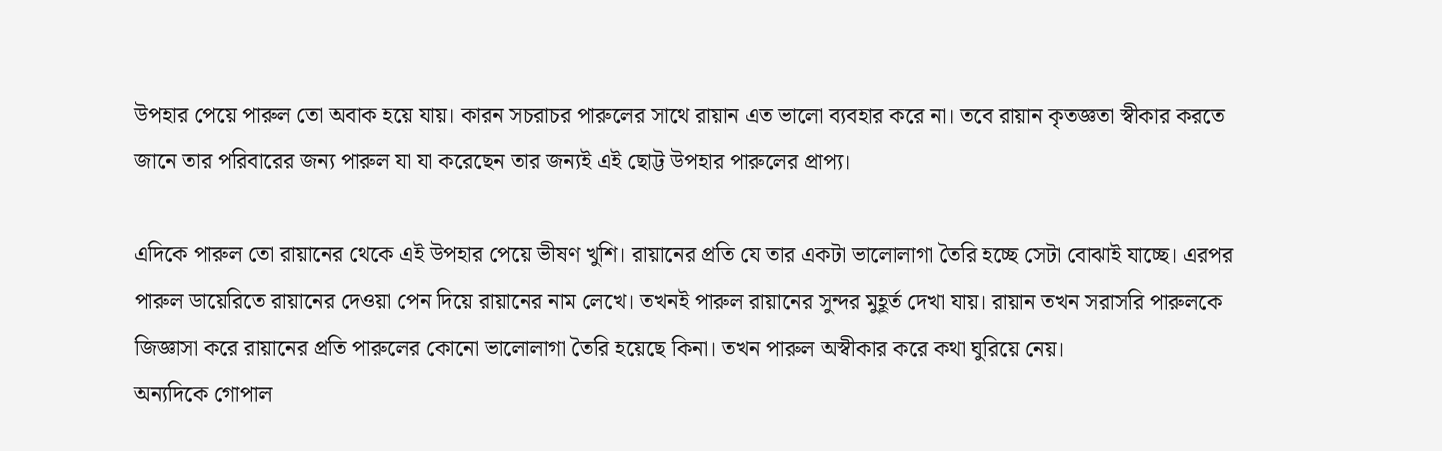উপহার পেয়ে পারুল তো অবাক হয়ে যায়। কারন সচরাচর পারুলের সাথে রায়ান এত ভালো ব্যবহার করে না। তবে রায়ান কৃতজ্ঞতা স্বীকার করতে জানে তার পরিবারের জন্য পারুল যা যা করেছেন তার জন্যই এই ছোট্ট উপহার পারুলের প্রাপ্য।

এদিকে পারুল তো রায়ানের থেকে এই উপহার পেয়ে ভীষণ খুশি। রায়ানের প্রতি যে তার একটা ভালোলাগা তৈরি হচ্ছে সেটা বোঝাই যাচ্ছে। এরপর পারুল ডায়েরিতে রায়ানের দেওয়া পেন দিয়ে রায়ানের নাম লেখে। তখনই পারুল রায়ানের সুন্দর মুহূর্ত দেখা যায়। রায়ান তখন সরাসরি পারুলকে জিজ্ঞাসা করে রায়ানের প্রতি পারুলের কোনো ভালোলাগা তৈরি হয়েছে কিনা। তখন পারুল অস্বীকার করে কথা ঘুরিয়ে নেয়।
অন্যদিকে গোপাল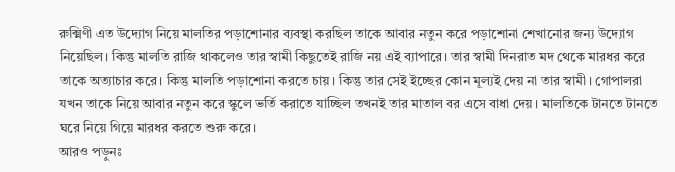রুক্মিণী এত উদ্যোগ নিয়ে মালতির পড়াশোনার ব্যবস্থা করছিল তাকে আবার নতুন করে পড়াশোনা শেখানোর জন্য উদ্যোগ নিয়েছিল। কিন্তু মালতি রাজি থাকলেও তার স্বামী কিছুতেই রাজি নয় এই ব্যাপারে। তার স্বামী দিনরাত মদ থেকে মারধর করে তাকে অত্যাচার করে। কিন্তু মালতি পড়াশোনা করতে চায়। কিন্তু তার সেই ইচ্ছের কোন মূল্যই দেয় না তার স্বামী। গোপালরা যখন তাকে নিয়ে আবার নতুন করে স্কুলে ভর্তি করাতে যাচ্ছিল তখনই তার মাতাল বর এসে বাধা দেয়। মালতিকে টানতে টানতে ঘরে নিয়ে গিয়ে মারধর করতে শুরু করে।
আরও পড়ুনঃ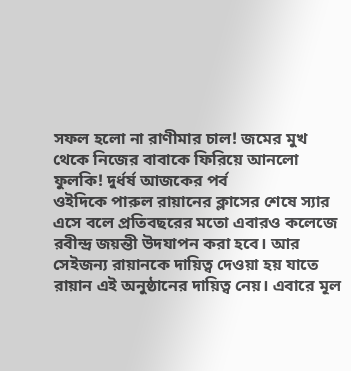সফল হলো না রাণীমার চাল! জমের মুখ থেকে নিজের বাবাকে ফিরিয়ে আনলো ফুলকি! দুর্ধর্ষ আজকের পর্ব
ওইদিকে পারুল রায়ানের ক্লাসের শেষে স্যার এসে বলে প্রতিবছরের মতো এবারও কলেজে রবীন্দ্র জয়ন্তী উদযাপন করা হবে। আর সেইজন্য রায়ানকে দায়িত্ব দেওয়া হয় যাতে রায়ান এই অনুষ্ঠানের দায়িত্ব নেয়। এবারে মূল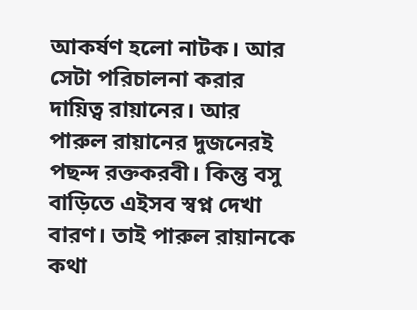আকর্ষণ হলো নাটক। আর সেটা পরিচালনা করার দায়িত্ব রায়ানের। আর পারুল রায়ানের দুজনেরই পছন্দ রক্তকরবী। কিন্তু বসু বাড়িতে এইসব স্বপ্ন দেখা বারণ। তাই পারুল রায়ানকে কথা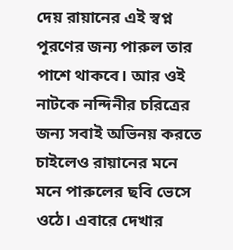দেয় রায়ানের এই স্বপ্ন পূরণের জন্য পারুল তার পাশে থাকবে। আর ওই নাটকে নন্দিনীর চরিত্রের জন্য সবাই অভিনয় করতে চাইলেও রায়ানের মনে মনে পারুলের ছবি ভেসে ওঠে। এবারে দেখার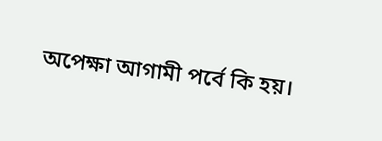অপেক্ষা আগামী পর্বে কি হয়।